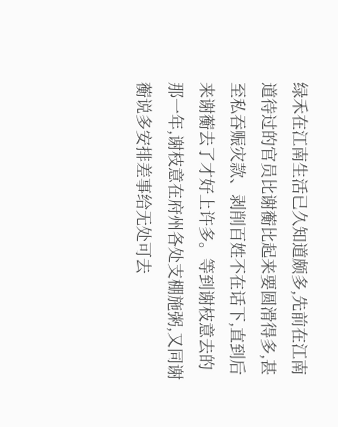绿禾在江南生活已久知道颇多,先前在江南道待过的官员比谢蘅比起来要圆滑得多,甚至私吞赈灾款、剥削百姓不在话下,直到后来谢蘅去了才好上许多。等到谢枝意去的那一年,谢枝意在府州各处支棚施粥,又同谢蘅说多安排差事给无处可去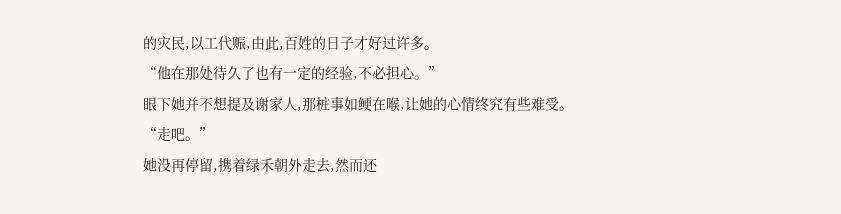的灾民,以工代赈,由此,百姓的日子才好过许多。
“他在那处待久了也有一定的经验,不必担心。”
眼下她并不想提及谢家人,那桩事如鲠在喉,让她的心情终究有些难受。
“走吧。”
她没再停留,携着绿禾朝外走去,然而还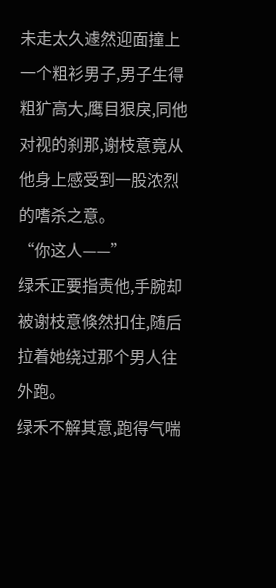未走太久遽然迎面撞上一个粗衫男子,男子生得粗犷高大,鹰目狠戾,同他对视的刹那,谢枝意竟从他身上感受到一股浓烈的嗜杀之意。
“你这人——”
绿禾正要指责他,手腕却被谢枝意倏然扣住,随后拉着她绕过那个男人往外跑。
绿禾不解其意,跑得气喘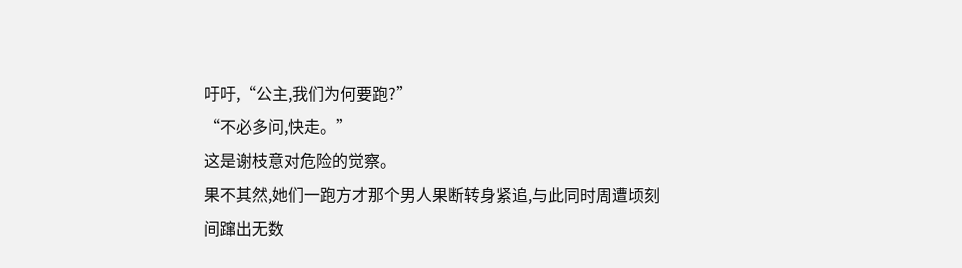吁吁,“公主,我们为何要跑?”
“不必多问,快走。”
这是谢枝意对危险的觉察。
果不其然,她们一跑方才那个男人果断转身紧追,与此同时周遭顷刻间蹿出无数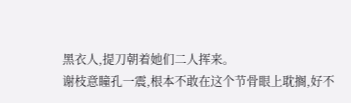黑衣人,提刀朝着她们二人挥来。
谢枝意瞳孔一震,根本不敢在这个节骨眼上耽搁,好不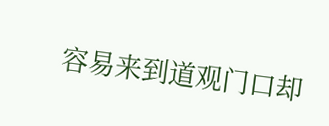容易来到道观门口却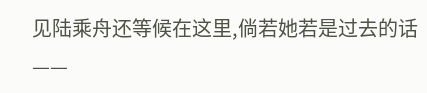见陆乘舟还等候在这里,倘若她若是过去的话——